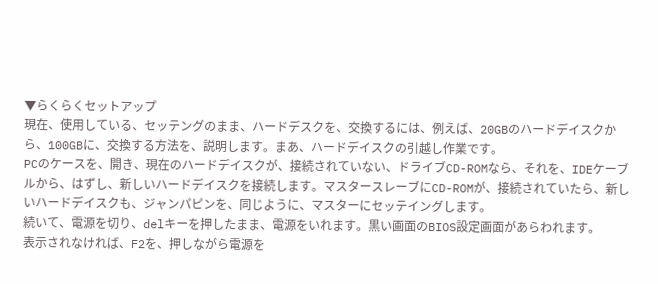▼らくらくセットアップ
現在、使用している、セッテングのまま、ハードデスクを、交換するには、例えば、20GBのハードデイスクから、100GBに、交換する方法を、説明します。まあ、ハードデイスクの引越し作業です。
PCのケースを、開き、現在のハードデイスクが、接続されていない、ドライブCD-ROMなら、それを、IDEケーブルから、はずし、新しいハードデイスクを接続します。マスタースレーブにCD-ROMが、接続されていたら、新しいハードデイスクも、ジャンパピンを、同じように、マスターにセッテイングします。
続いて、電源を切り、delキーを押したまま、電源をいれます。黒い画面のBIOS設定画面があらわれます。
表示されなければ、F2を、押しながら電源を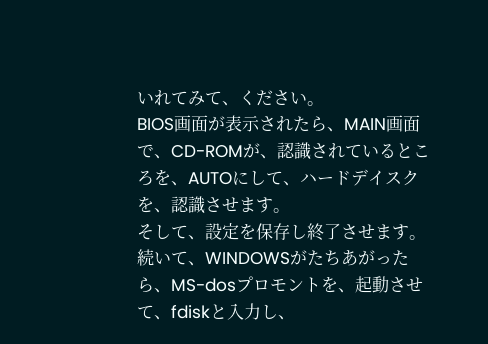いれてみて、ください。
BIOS画面が表示されたら、MAIN画面で、CD-ROMが、認識されているところを、AUTOにして、ハードデイスクを、認識させます。
そして、設定を保存し終了させます。続いて、WINDOWSがたちあがったら、MS-dosプロモントを、起動させて、fdiskと入力し、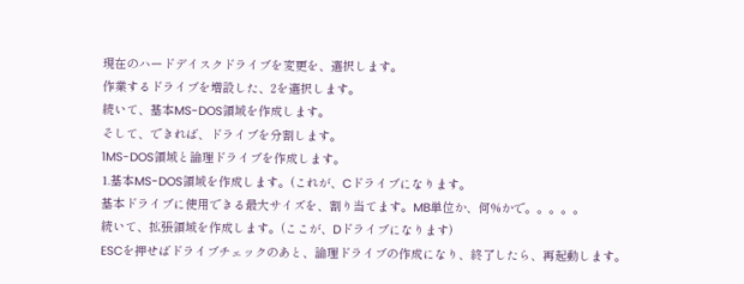現在のハードデイスクドライブを変更を、選択します。
作業するドライブを増設した、2を選択します。
続いて、基本MS-DOS領域を作成します。
そして、できれば、ドライブを分割します。
1MS-DOS領域と論理ドライブを作成します。
1.基本MS-DOS領域を作成します。(これが、Cドライブになります。
基本ドライブに使用できる最大サイズを、割り当てます。MB単位か、何%かで。。。。。
続いて、拡張領域を作成します。(ここが、Dドライブになります)
ESCを押せばドライブチェックのあと、論理ドライブの作成になり、終了したら、再起動します。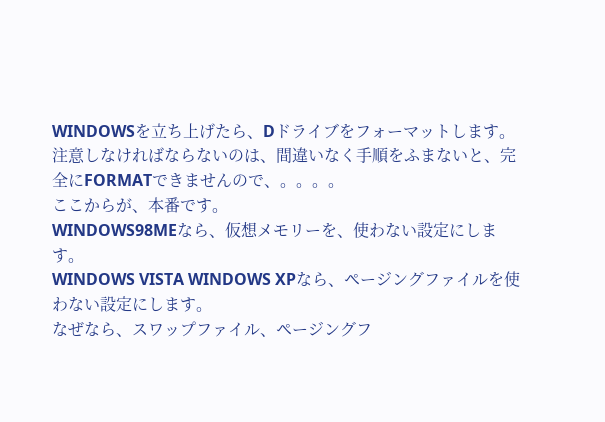WINDOWSを立ち上げたら、Dドライブをフォーマットします。
注意しなければならないのは、間違いなく手順をふまないと、完全にFORMATできませんので、。。。。
ここからが、本番です。
WINDOWS98MEなら、仮想メモリーを、使わない設定にします。
WINDOWS VISTA WINDOWS XPなら、ページングファイルを使わない設定にします。
なぜなら、スワップファイル、ページングフ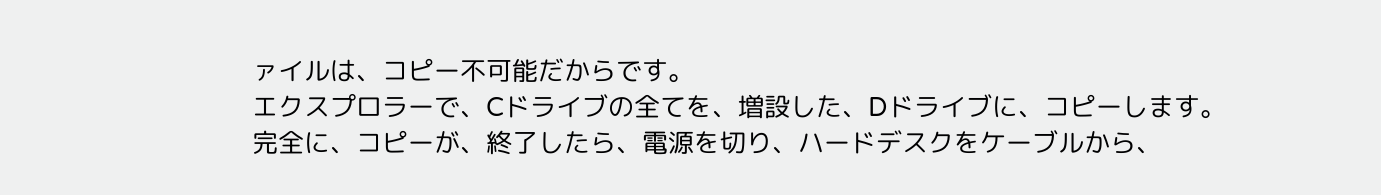ァイルは、コピー不可能だからです。
エクスプロラーで、Cドライブの全てを、増設した、Dドライブに、コピーします。
完全に、コピーが、終了したら、電源を切り、ハードデスクをケーブルから、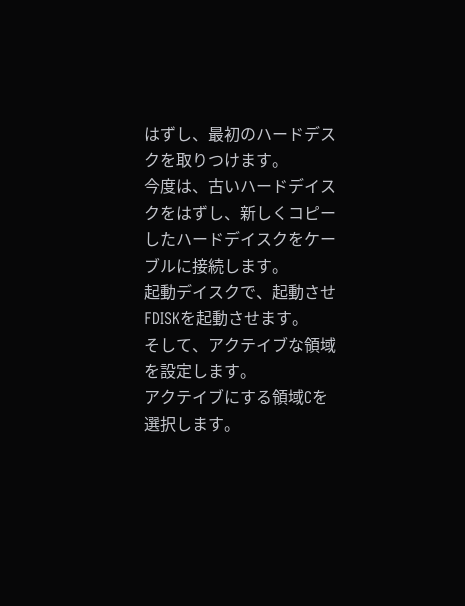はずし、最初のハードデスクを取りつけます。
今度は、古いハードデイスクをはずし、新しくコピーしたハードデイスクをケーブルに接続します。
起動デイスクで、起動させFDISKを起動させます。
そして、アクテイブな領域を設定します。
アクテイブにする領域Cを選択します。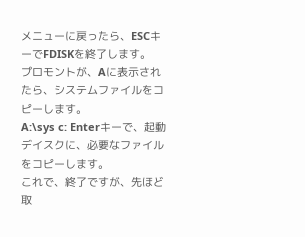メニューに戻ったら、ESCキーでFDISKを終了します。
プロモントが、Aに表示されたら、システムファイルをコピーします。
A:\sys c: Enterキーで、起動デイスクに、必要なファイルをコピーします。
これで、終了ですが、先ほど取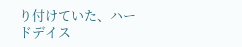り付けていた、ハードデイス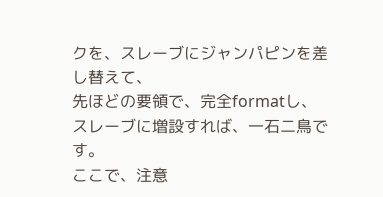クを、スレーブにジャンパピンを差し替えて、
先ほどの要領で、完全formatし、スレーブに増設すれば、一石二鳥です。
ここで、注意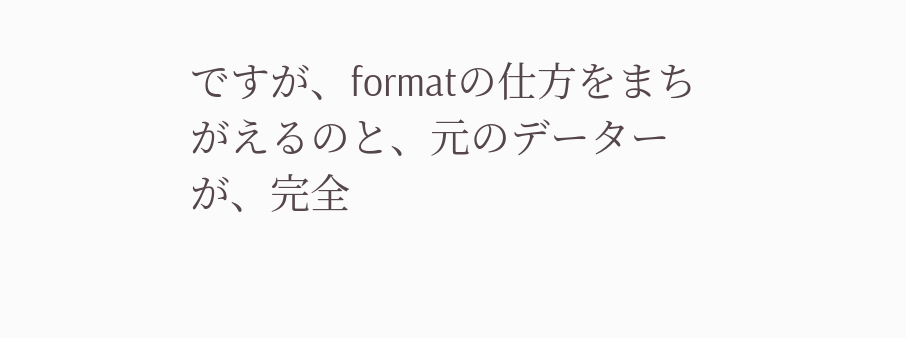ですが、formatの仕方をまちがえるのと、元のデーターが、完全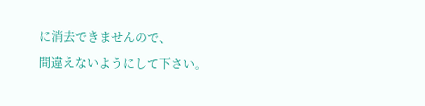に消去できませんので、
間違えないようにして下さい。